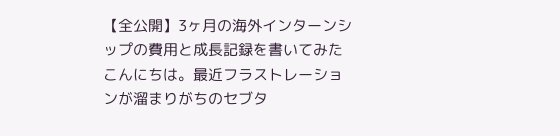【全公開】3ヶ月の海外インターンシップの費用と成長記録を書いてみた
こんにちは。最近フラストレーションが溜まりがちのセブタ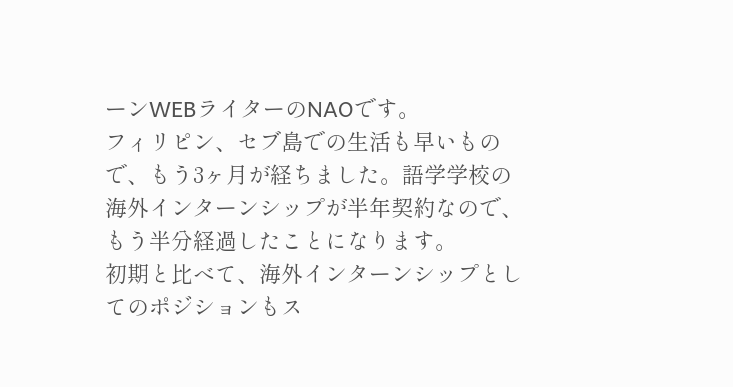ーンWEBライターのNAOです。
フィリピン、セブ島での生活も早いもので、もう3ヶ月が経ちました。語学学校の海外インターンシップが半年契約なので、もう半分経過したことになります。
初期と比べて、海外インターンシップとしてのポジションもス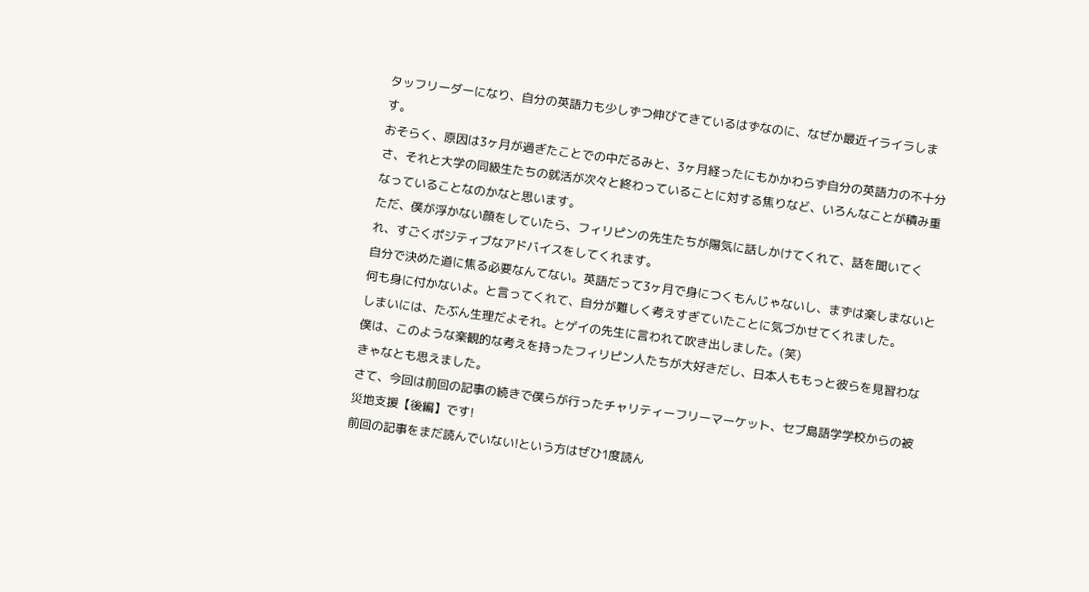タッフリーダーになり、自分の英語力も少しずつ伸びてきているはずなのに、なぜか最近イライラします。
おそらく、原因は3ヶ月が過ぎたことでの中だるみと、3ヶ月経ったにもかかわらず自分の英語力の不十分さ、それと大学の同級生たちの就活が次々と終わっていることに対する焦りなど、いろんなことが積み重なっていることなのかなと思います。
ただ、僕が浮かない顔をしていたら、フィリピンの先生たちが陽気に話しかけてくれて、話を聞いてくれ、すごくポジティブなアドバイスをしてくれます。
自分で決めた道に焦る必要なんてない。英語だって3ヶ月で身につくもんじゃないし、まずは楽しまないと何も身に付かないよ。と言ってくれて、自分が難しく考えすぎていたことに気づかせてくれました。
しまいには、たぶん生理だよそれ。とゲイの先生に言われて吹き出しました。(笑)
僕は、このような楽観的な考えを持ったフィリピン人たちが大好きだし、日本人ももっと彼らを見習わなきゃなとも思えました。
さて、今回は前回の記事の続きで僕らが行ったチャリティーフリーマーケット、セブ島語学学校からの被災地支援【後編】です!
前回の記事をまだ読んでいない!という方はぜひ1度読ん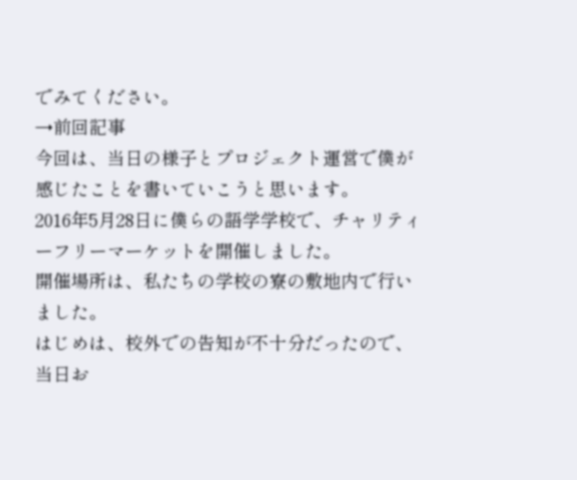でみてください。
→前回記事
今回は、当日の様子とプロジェクト運営で僕が感じたことを書いていこうと思います。
2016年5月28日に僕らの語学学校で、チャリティーフリーマーケットを開催しました。
開催場所は、私たちの学校の寮の敷地内で行いました。
はじめは、校外での告知が不十分だったので、当日お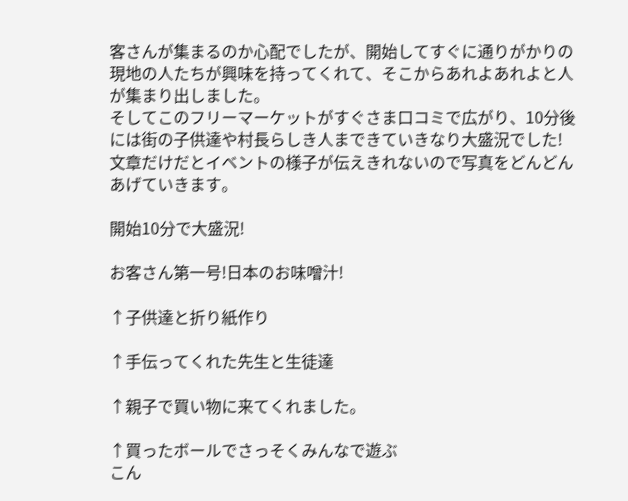客さんが集まるのか心配でしたが、開始してすぐに通りがかりの現地の人たちが興味を持ってくれて、そこからあれよあれよと人が集まり出しました。
そしてこのフリーマーケットがすぐさま口コミで広がり、10分後には街の子供達や村長らしき人まできていきなり大盛況でした!
文章だけだとイベントの様子が伝えきれないので写真をどんどんあげていきます。

開始10分で大盛況!

お客さん第一号!日本のお味噌汁!

↑子供達と折り紙作り

↑手伝ってくれた先生と生徒達

↑親子で買い物に来てくれました。

↑買ったボールでさっそくみんなで遊ぶ
こん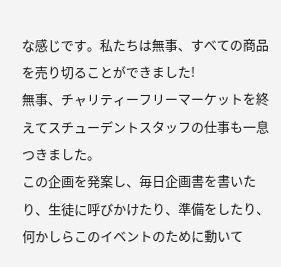な感じです。私たちは無事、すべての商品を売り切ることができました!
無事、チャリティーフリーマーケットを終えてスチューデントスタッフの仕事も一息つきました。
この企画を発案し、毎日企画書を書いたり、生徒に呼びかけたり、準備をしたり、何かしらこのイベントのために動いて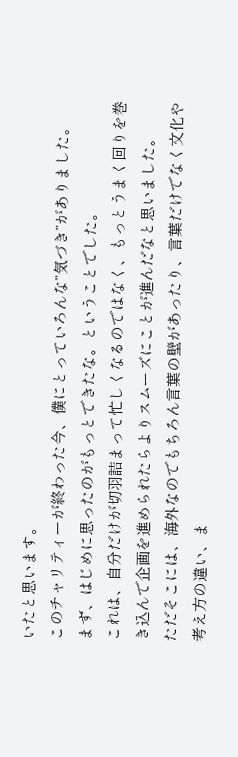いたと思います。
このチャリティーが終わった今、僕にとっていろんな”気づき”がありました。
まず、はじめに思ったのがもっとできたな。ということでした。
これは、自分だけが切羽詰まって忙しくなるのではなく、もっとうまく回りを巻き込んで企画を進められたらよりスムーズにことが進んだなと思いました。
ただそこには、海外なのでもちろん言葉の壁があったり、言葉だけでなく文化や考え方の違い、ま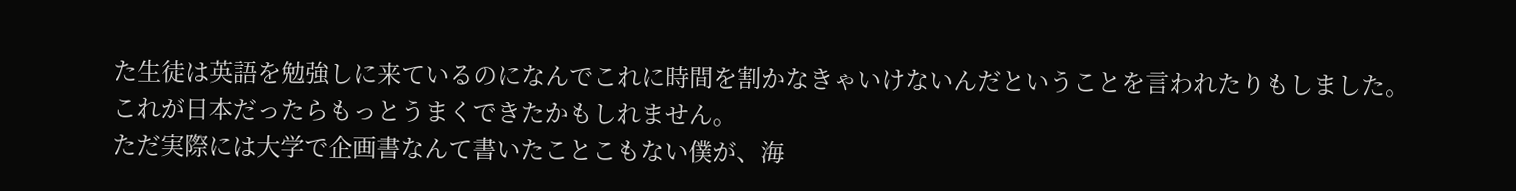た生徒は英語を勉強しに来ているのになんでこれに時間を割かなきゃいけないんだということを言われたりもしました。
これが日本だったらもっとうまくできたかもしれません。
ただ実際には大学で企画書なんて書いたことこもない僕が、海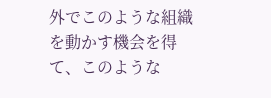外でこのような組織を動かす機会を得て、このような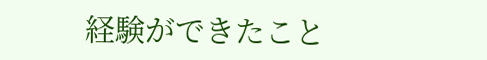経験ができたこと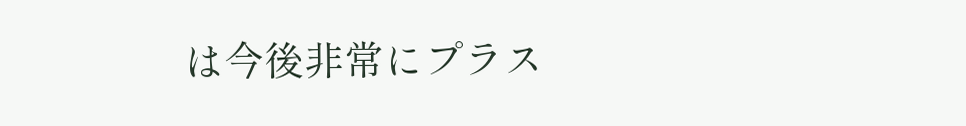は今後非常にプラス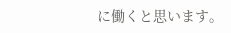に働くと思います。